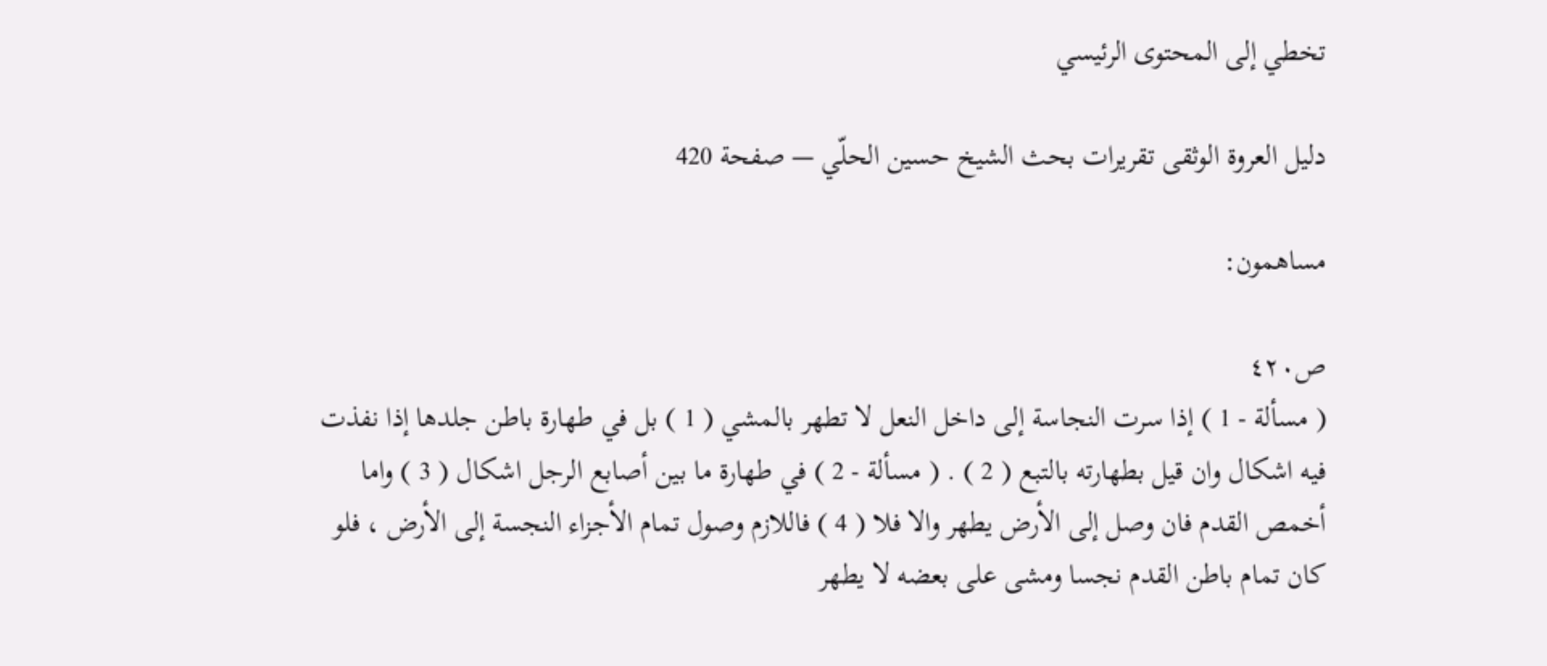تخطي إلى المحتوى الرئيسي

دليل العروة الوثقى تقريرات بحث الشيخ حسين الحلّي — صفحة 420

مساهمون:

ص٤٢٠
( مسألة - 1 ) إذا سرت النجاسة إلى داخل النعل لا تطهر بالمشي ( 1 ) بل في طهارة باطن جلدها إذا نفذت فيه اشكال وان قيل بطهارته بالتبع ( 2 ) . ( مسألة - 2 ) في طهارة ما بين أصابع الرجل اشكال ( 3 ) واما أخمص القدم فان وصل إلى الأرض يطهر والا فلا ( 4 ) فاللازم وصول تمام الأجزاء النجسة إلى الأرض ، فلو كان تمام باطن القدم نجسا ومشى على بعضه لا يطهر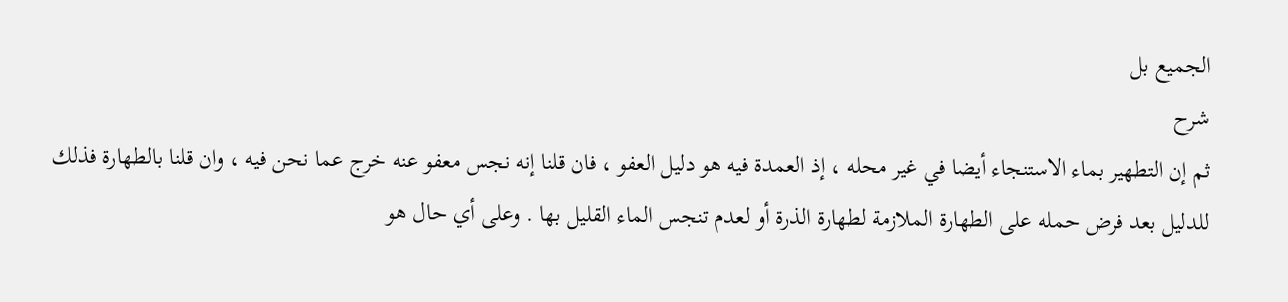الجميع بل
شرح
ثم إن التطهير بماء الاستنجاء أيضا في غير محله ، إذ العمدة فيه هو دليل العفو ، فان قلنا إنه نجس معفو عنه خرج عما نحن فيه ، وان قلنا بالطهارة فذلك للدليل بعد فرض حمله على الطهارة الملازمة لطهارة الذرة أو لعدم تنجس الماء القليل بها . وعلى أي حال هو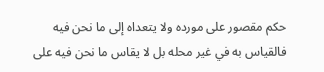حكم مقصور على مورده ولا يتعداه إلى ما نحن فيه فالقياس به في غير محله بل لا يقاس ما نحن فيه على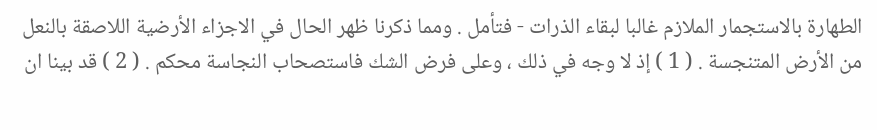الطهارة بالاستجمار الملازم غالبا لبقاء الذرات - فتأمل . ومما ذكرنا ظهر الحال في الاجزاء الأرضية اللاصقة بالنعل من الأرض المتنجسة . ( 1 ) إذ لا وجه في ذلك ، وعلى فرض الشك فاستصحاب النجاسة محكم . ( 2 ) قد بينا ان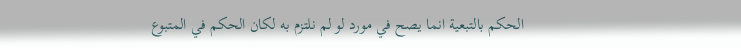الحكم بالتبعية انما يصح في مورد لو لم نلتزم به لكان الحكم في المتبوع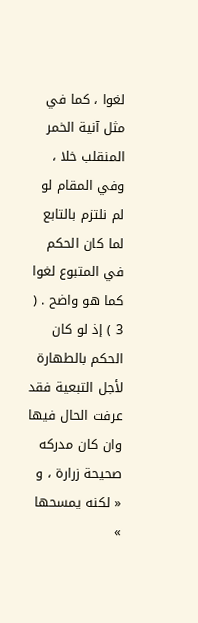لغوا ، كما في مثل آنية الخمر المنقلب خلا ، وفي المقام لو لم نلتزم بالتابع لما كان الحكم في المتبوع لغوا كما هو واضح . ( 3 ) إذ لو كان الحكم بالطهارة لأجل التبعية فقد عرفت الحال فيها وان كان مدركه صحيحة زرارة ، و « لكنه يمسحها »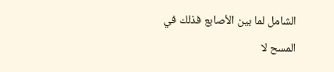الشامل لما بين الأصابع فذلك في المسح لا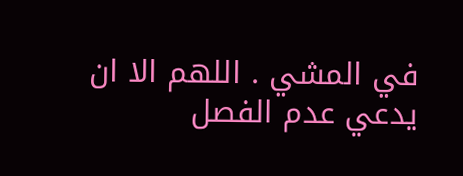في المشي . اللهم الا ان يدعي عدم الفصل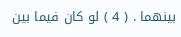بينهما . ( 4 ) لو كان فيما بين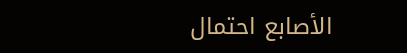الأصابع احتمال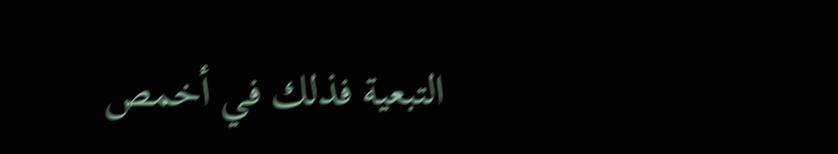التبعية فذلك في أخمص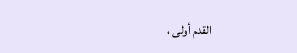القدم أولى ،